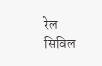रेल सिविल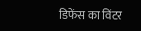डिफेंस का विंटर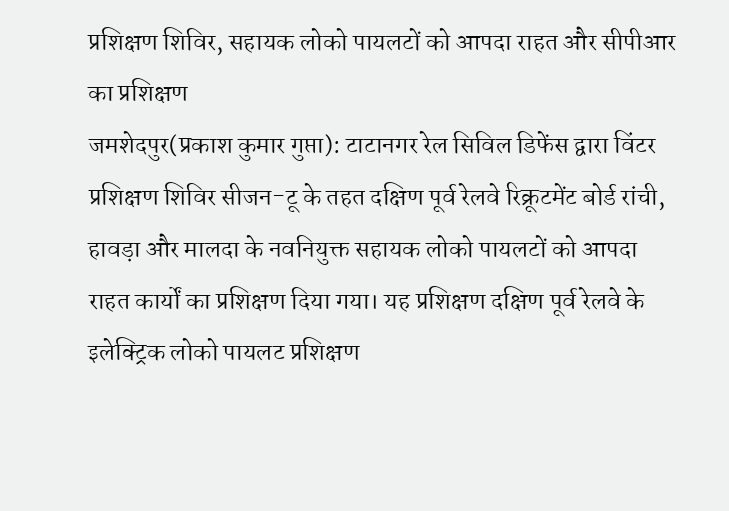प्रशिक्षण शिविर, सहायक लोको पायलटों को आपदा राहत और सीपीआर का प्रशिक्षण
जमशेदपुर(प्रकाश कुमार गुप्ता): टाटानगर रेल सिविल डिफेंस द्वारा विंटर प्रशिक्षण शिविर सीजन-टू के तहत दक्षिण पूर्व रेलवे रिक्रूटमेंट बोर्ड रांची, हावड़ा और मालदा के नवनियुक्त सहायक लोको पायलटों को आपदा राहत कार्यों का प्रशिक्षण दिया गया। यह प्रशिक्षण दक्षिण पूर्व रेलवे के इलेक्ट्रिक लोको पायलट प्रशिक्षण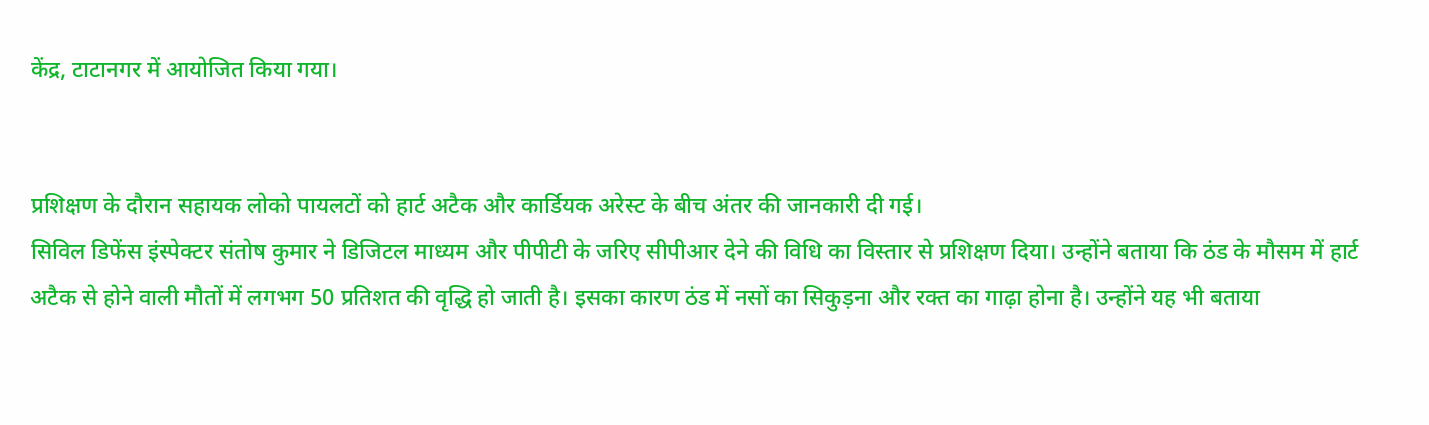केंद्र, टाटानगर में आयोजित किया गया।


प्रशिक्षण के दौरान सहायक लोको पायलटों को हार्ट अटैक और कार्डियक अरेस्ट के बीच अंतर की जानकारी दी गई।
सिविल डिफेंस इंस्पेक्टर संतोष कुमार ने डिजिटल माध्यम और पीपीटी के जरिए सीपीआर देने की विधि का विस्तार से प्रशिक्षण दिया। उन्होंने बताया कि ठंड के मौसम में हार्ट अटैक से होने वाली मौतों में लगभग 50 प्रतिशत की वृद्धि हो जाती है। इसका कारण ठंड में नसों का सिकुड़ना और रक्त का गाढ़ा होना है। उन्होंने यह भी बताया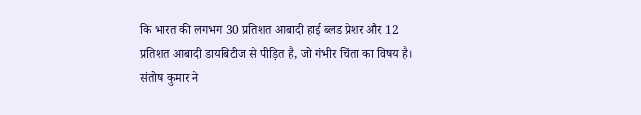कि भारत की लगभग 30 प्रतिशत आबादी हाई ब्लड प्रेशर और 12 प्रतिशत आबादी डायबिटीज से पीड़ित है, जो गंभीर चिंता का विषय है।
संतोष कुमार ने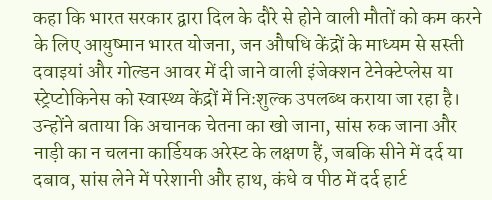कहा कि भारत सरकार द्वारा दिल के दौरे से होने वाली मौतों को कम करने के लिए आयुष्मान भारत योजना, जन औषधि केंद्रों के माध्यम से सस्ती दवाइयां और गोल्डन आवर में दी जाने वाली इंजेक्शन टेनेक्टेप्लेस या स्ट्रेप्टोकिनेस को स्वास्थ्य केंद्रों में निःशुल्क उपलब्ध कराया जा रहा है।
उन्होंने बताया कि अचानक चेतना का खो जाना, सांस रुक जाना और नाड़ी का न चलना कार्डियक अरेस्ट के लक्षण हैं, जबकि सीने में दर्द या दबाव, सांस लेने में परेशानी और हाथ, कंधे व पीठ में दर्द हार्ट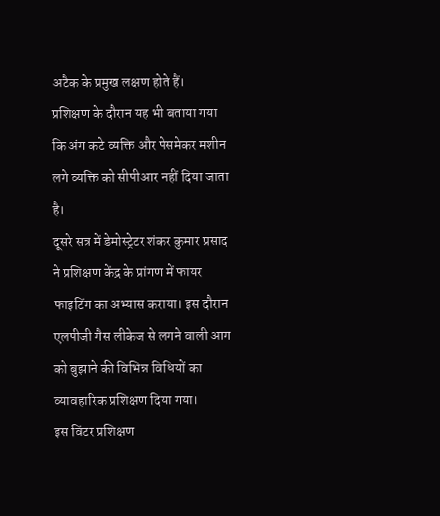अटैक के प्रमुख लक्षण होते हैं।
प्रशिक्षण के दौरान यह भी बताया गया कि अंग कटे व्यक्ति और पेसमेकर मशीन लगे व्यक्ति को सीपीआर नहीं दिया जाता है।
दूसरे सत्र में डेमोस्ट्रेटर शंकर कुमार प्रसाद ने प्रशिक्षण केंद्र के प्रांगण में फायर फाइटिंग का अभ्यास कराया। इस दौरान एलपीजी गैस लीकेज से लगने वाली आग को बुझाने की विभिन्न विधियों का व्यावहारिक प्रशिक्षण दिया गया।
इस विंटर प्रशिक्षण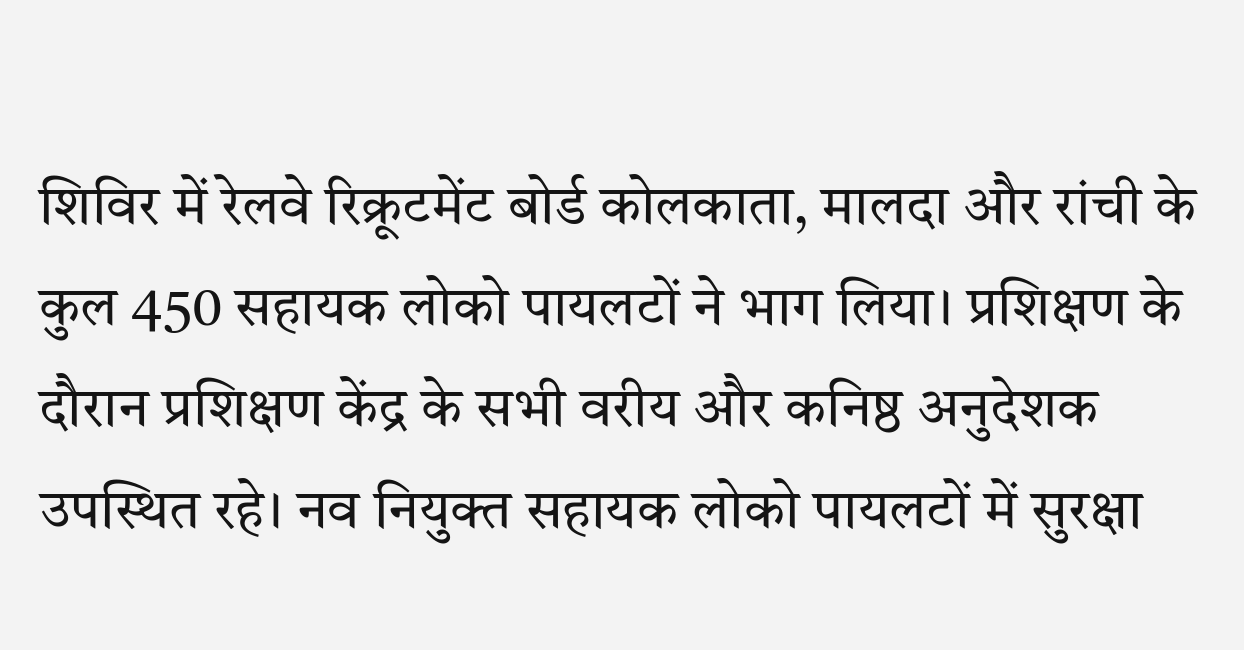शिविर में रेलवे रिक्रूटमेंट बोर्ड कोलकाता, मालदा और रांची के कुल 450 सहायक लोको पायलटों ने भाग लिया। प्रशिक्षण के दौरान प्रशिक्षण केंद्र के सभी वरीय और कनिष्ठ अनुदेशक उपस्थित रहे। नव नियुक्त सहायक लोको पायलटों में सुरक्षा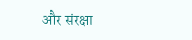और संरक्षा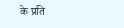के प्रति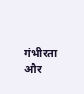गंभीरता और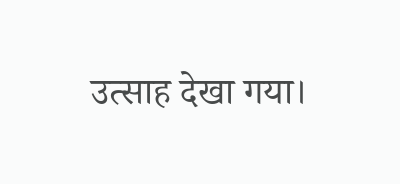उत्साह देखा गया।